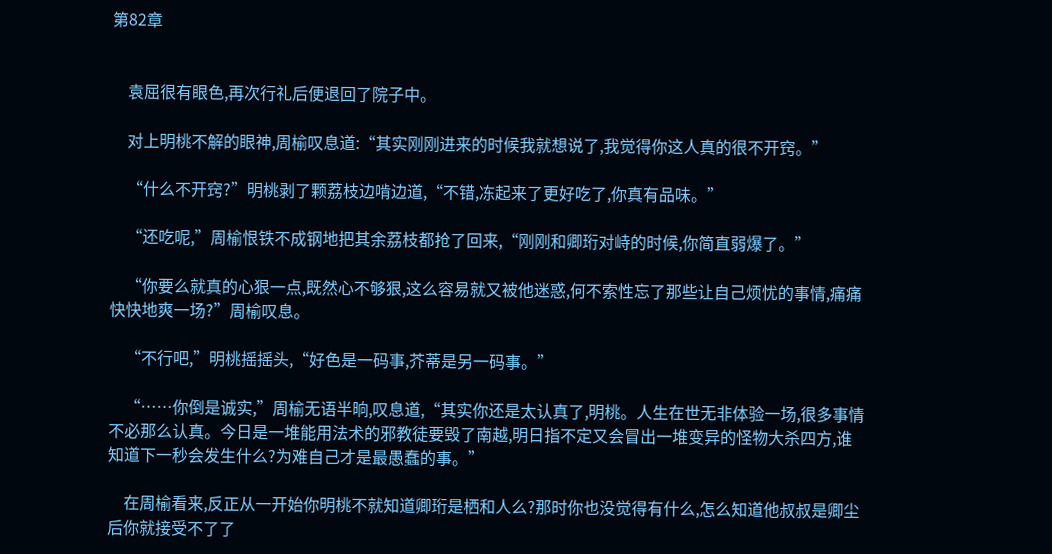第82章


    袁屈很有眼色,再次行礼后便退回了院子中。

    对上明桃不解的眼神,周榆叹息道:“其实刚刚进来的时候我就想说了,我觉得你这人真的很不开窍。”

    “什么不开窍?”明桃剥了颗荔枝边啃边道,“不错,冻起来了更好吃了,你真有品味。”

    “还吃呢,”周榆恨铁不成钢地把其余荔枝都抢了回来,“刚刚和卿珩对峙的时候,你简直弱爆了。”

    “你要么就真的心狠一点,既然心不够狠,这么容易就又被他迷惑,何不索性忘了那些让自己烦忧的事情,痛痛快快地爽一场?”周榆叹息。

    “不行吧,”明桃摇摇头,“好色是一码事,芥蒂是另一码事。”

    “……你倒是诚实,”周榆无语半晌,叹息道,“其实你还是太认真了,明桃。人生在世无非体验一场,很多事情不必那么认真。今日是一堆能用法术的邪教徒要毁了南越,明日指不定又会冒出一堆变异的怪物大杀四方,谁知道下一秒会发生什么?为难自己才是最愚蠢的事。”

    在周榆看来,反正从一开始你明桃不就知道卿珩是栖和人么?那时你也没觉得有什么,怎么知道他叔叔是卿尘后你就接受不了了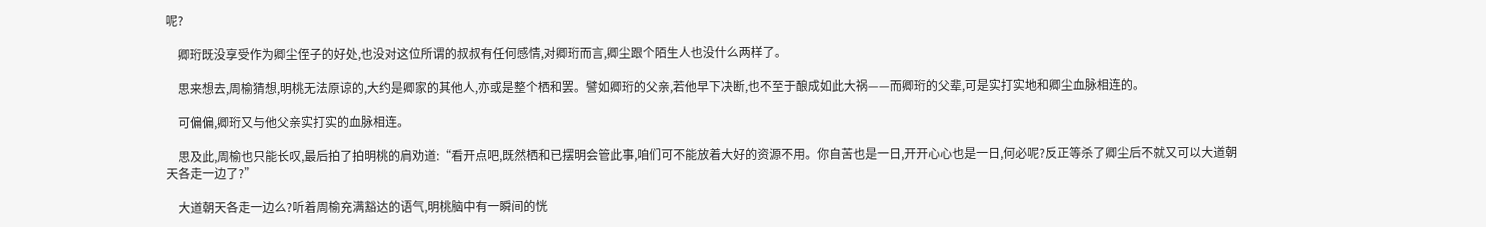呢?

    卿珩既没享受作为卿尘侄子的好处,也没对这位所谓的叔叔有任何感情,对卿珩而言,卿尘跟个陌生人也没什么两样了。

    思来想去,周榆猜想,明桃无法原谅的,大约是卿家的其他人,亦或是整个栖和罢。譬如卿珩的父亲,若他早下决断,也不至于酿成如此大祸——而卿珩的父辈,可是实打实地和卿尘血脉相连的。

    可偏偏,卿珩又与他父亲实打实的血脉相连。

    思及此,周榆也只能长叹,最后拍了拍明桃的肩劝道:“看开点吧,既然栖和已摆明会管此事,咱们可不能放着大好的资源不用。你自苦也是一日,开开心心也是一日,何必呢?反正等杀了卿尘后不就又可以大道朝天各走一边了?”

    大道朝天各走一边么?听着周榆充满豁达的语气,明桃脑中有一瞬间的恍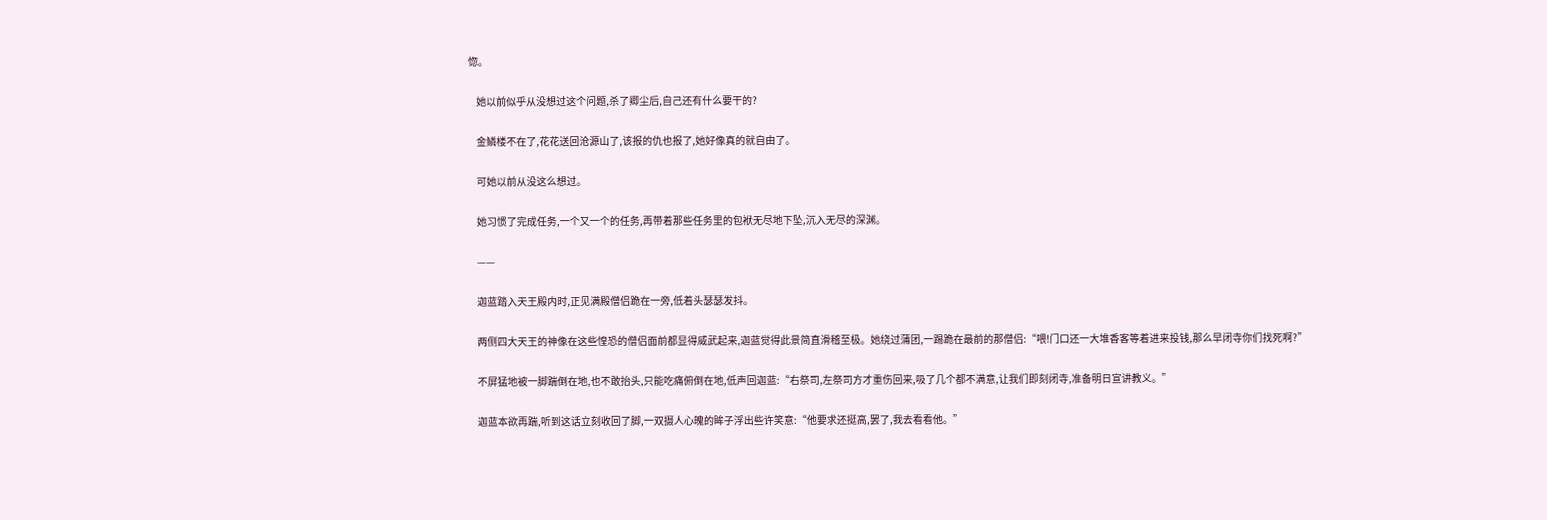惚。

    她以前似乎从没想过这个问题,杀了卿尘后,自己还有什么要干的?

    金鳞楼不在了,花花送回沧源山了,该报的仇也报了,她好像真的就自由了。

    可她以前从没这么想过。

    她习惯了完成任务,一个又一个的任务,再带着那些任务里的包袱无尽地下坠,沉入无尽的深渊。

    ——

    迦蓝踏入天王殿内时,正见满殿僧侣跪在一旁,低着头瑟瑟发抖。

    两侧四大天王的神像在这些惶恐的僧侣面前都显得威武起来,迦蓝觉得此景简直滑稽至极。她绕过蒲团,一踢跪在最前的那僧侣:“喂!门口还一大堆香客等着进来投钱,那么早闭寺你们找死啊?”

    不屏猛地被一脚踹倒在地,也不敢抬头,只能吃痛俯倒在地,低声回迦蓝:“右祭司,左祭司方才重伤回来,吸了几个都不满意,让我们即刻闭寺,准备明日宣讲教义。”

    迦蓝本欲再踹,听到这话立刻收回了脚,一双摄人心魄的眸子浮出些许笑意:“他要求还挺高,罢了,我去看看他。”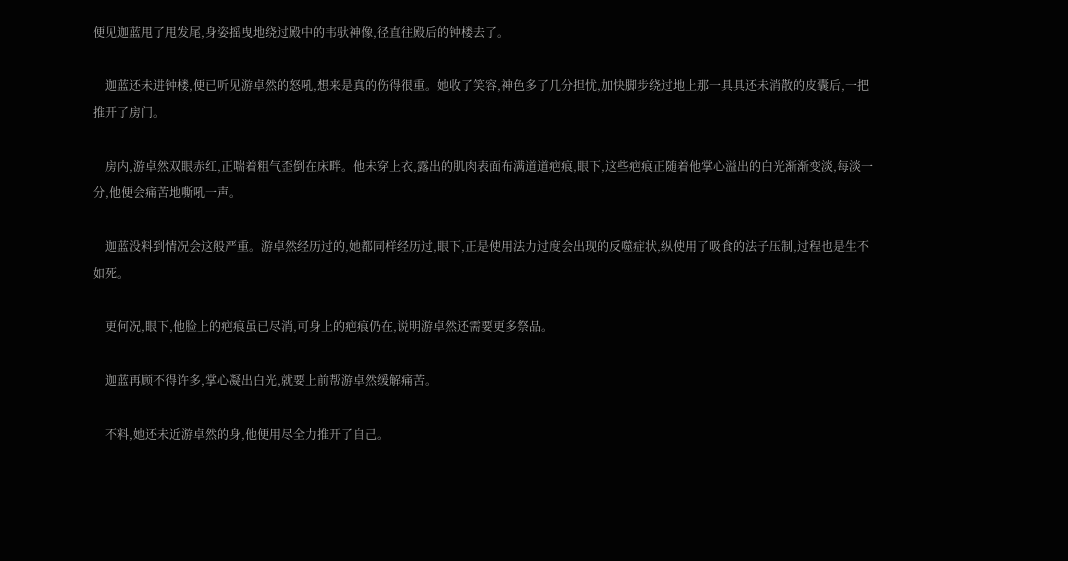便见迦蓝甩了甩发尾,身姿摇曳地绕过殿中的韦驮神像,径直往殿后的钟楼去了。

    迦蓝还未进钟楼,便已听见游卓然的怒吼,想来是真的伤得很重。她收了笑容,神色多了几分担忧,加快脚步绕过地上那一具具还未消散的皮囊后,一把推开了房门。

    房内,游卓然双眼赤红,正喘着粗气歪倒在床畔。他未穿上衣,露出的肌肉表面布满道道疤痕,眼下,这些疤痕正随着他掌心溢出的白光渐渐变淡,每淡一分,他便会痛苦地嘶吼一声。

    迦蓝没料到情况会这般严重。游卓然经历过的,她都同样经历过,眼下,正是使用法力过度会出现的反噬症状,纵使用了吸食的法子压制,过程也是生不如死。

    更何况,眼下,他脸上的疤痕虽已尽消,可身上的疤痕仍在,说明游卓然还需要更多祭品。

    迦蓝再顾不得许多,掌心凝出白光,就要上前帮游卓然缓解痛苦。

    不料,她还未近游卓然的身,他便用尽全力推开了自己。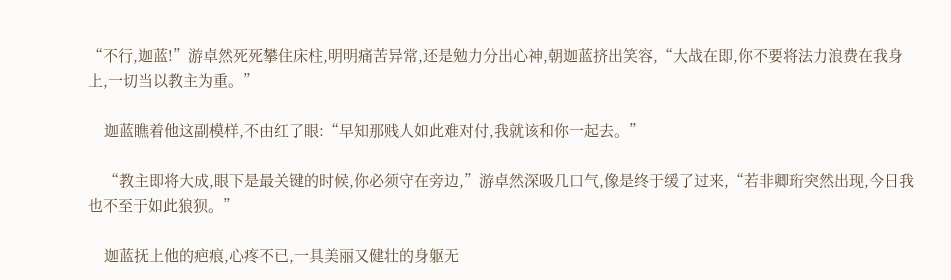“不行,迦蓝!”游卓然死死攀住床柱,明明痛苦异常,还是勉力分出心神,朝迦蓝挤出笑容,“大战在即,你不要将法力浪费在我身上,一切当以教主为重。”

    迦蓝瞧着他这副模样,不由红了眼:“早知那贱人如此难对付,我就该和你一起去。”

    “教主即将大成,眼下是最关键的时候,你必须守在旁边,”游卓然深吸几口气,像是终于缓了过来,“若非卿珩突然出现,今日我也不至于如此狼狈。”

    迦蓝抚上他的疤痕,心疼不已,一具美丽又健壮的身躯无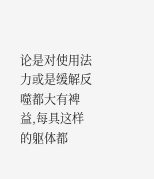论是对使用法力或是缓解反噬都大有裨益,每具这样的躯体都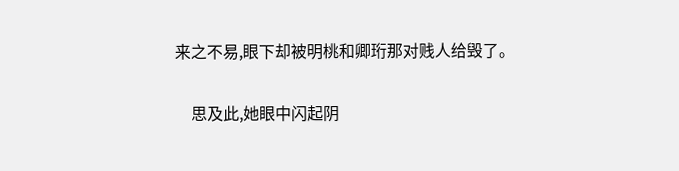来之不易,眼下却被明桃和卿珩那对贱人给毁了。

    思及此,她眼中闪起阴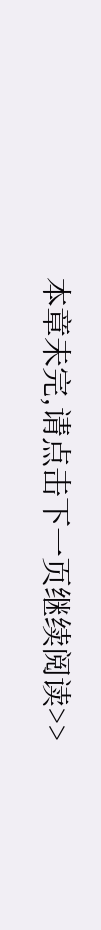本章未完,请点击下一页继续阅读>>